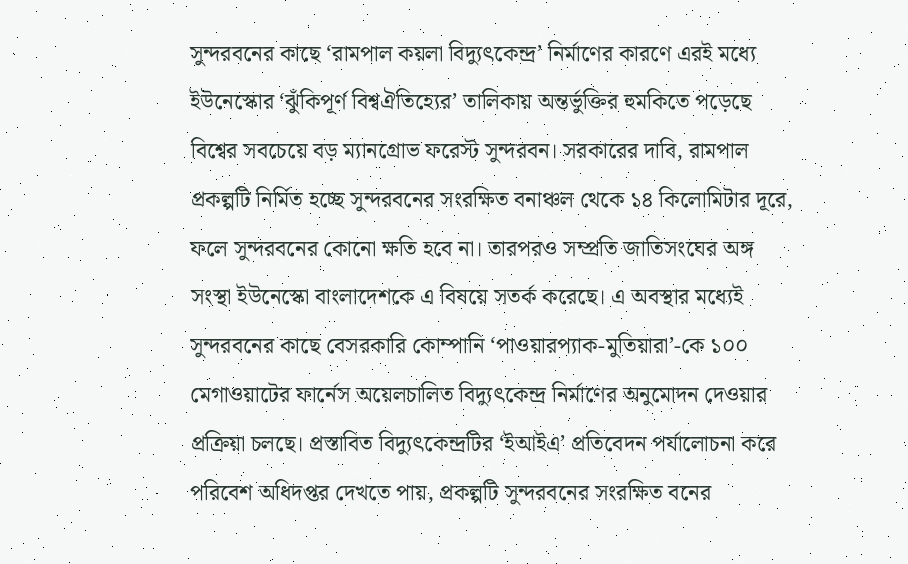সুন্দরবনের কাছে ‘রামপাল কয়লা বিদ্যুৎকেন্দ্র’ নির্মাণের কারণে এরই মধ্যে ইউনেস্কোর ‘ঝুঁকিপূর্ণ বিশ্বঐতিহ্যের’ তালিকায় অন্তর্ভুক্তির হুমকিতে পড়েছে বিশ্বের সবচেয়ে বড় ম্যানগ্রোভ ফরেস্ট সুন্দরবন। সরকারের দাবি, রামপাল প্রকল্পটি নির্মিত হচ্ছে সুন্দরবনের সংরক্ষিত বনাঞ্চল থেকে ১৪ কিলোমিটার দূরে, ফলে সুন্দরবনের কোনো ক্ষতি হবে না। তারপরও সম্প্রতি জাতিসংঘের অঙ্গ সংস্থা ইউনেস্কো বাংলাদেশকে এ বিষয়ে সতর্ক করেছে। এ অবস্থার মধ্যেই সুন্দরবনের কাছে বেসরকারি কোম্পানি ‘পাওয়ারপ্যাক-মুতিয়ারা’-কে ১০০ মেগাওয়াটের ফার্নেস অয়েলচালিত বিদ্যুৎকেন্দ্র নির্মাণের অনুমোদন দেওয়ার প্রক্রিয়া চলছে। প্রস্তাবিত বিদ্যুৎকেন্দ্রটির ‘ইআইএ’ প্রতিবেদন পর্যালোচনা করে পরিবেশ অধিদপ্তর দেখতে পায়, প্রকল্পটি সুন্দরবনের সংরক্ষিত বনের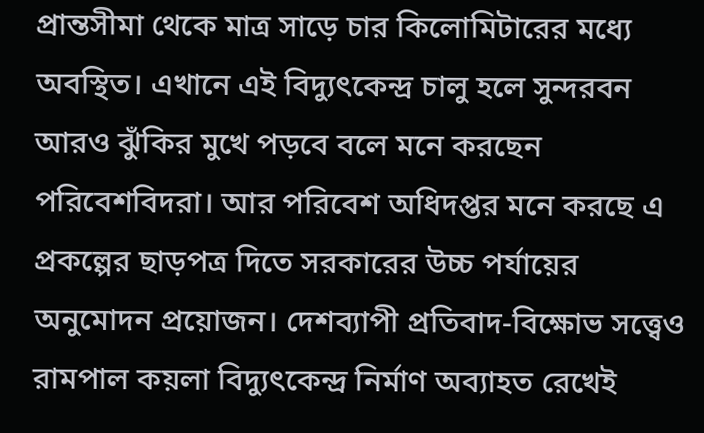প্রান্তসীমা থেকে মাত্র সাড়ে চার কিলোমিটারের মধ্যে অবস্থিত। এখানে এই বিদ্যুৎকেন্দ্র চালু হলে সুন্দরবন আরও ঝুঁকির মুখে পড়বে বলে মনে করছেন পরিবেশবিদরা। আর পরিবেশ অধিদপ্তর মনে করছে এ প্রকল্পের ছাড়পত্র দিতে সরকারের উচ্চ পর্যায়ের অনুমোদন প্রয়োজন। দেশব্যাপী প্রতিবাদ-বিক্ষোভ সত্ত্বেও রামপাল কয়লা বিদ্যুৎকেন্দ্র নির্মাণ অব্যাহত রেখেই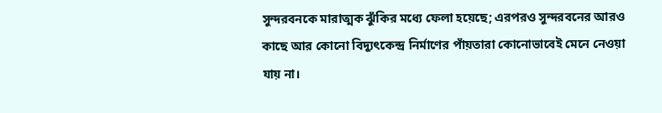সুন্দরবনকে মারাত্মক ঝুঁকির মধ্যে ফেলা হয়েছে; এরপরও সুন্দরবনের আরও কাছে আর কোনো বিদ্যুৎকেন্দ্র নির্মাণের পাঁয়তারা কোনোভাবেই মেনে নেওয়া যায় না।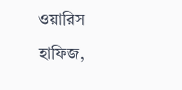ওয়ারিস হাফিজ,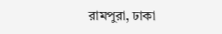রামপুরা, ঢাকা